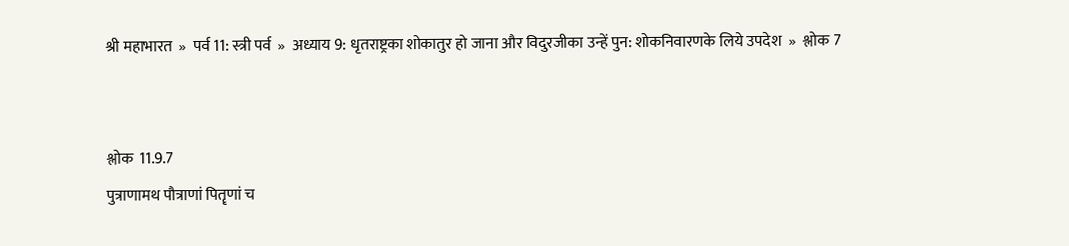श्री महाभारत  »  पर्व 11: स्त्री पर्व  »  अध्याय 9: धृतराष्ट्रका शोकातुर हो जाना और विदुरजीका उन्हें पुन: शोकनिवारणके लिये उपदेश  »  श्लोक 7


श्लोक  11.9.7
पुत्राणामथ पौत्राणां पितॄणां च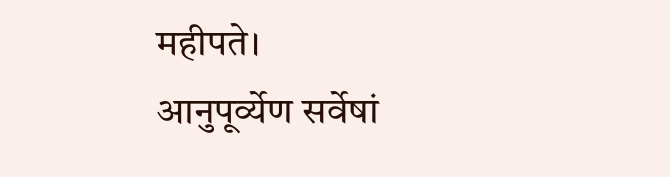महीपते।
आनुपूर्व्येण सर्वेषां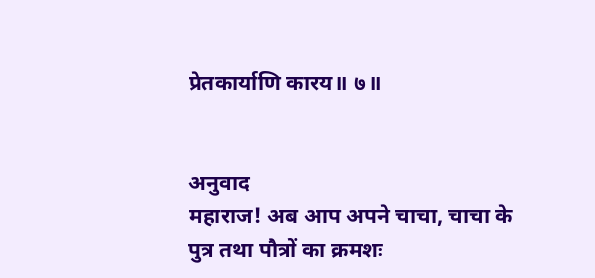प्रेतकार्याणि कारय॥ ७॥


अनुवाद
महाराज! अब आप अपने चाचा, चाचा के पुत्र तथा पौत्रों का क्रमशः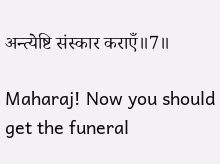अन्त्येष्टि संस्कार कराएँ॥7॥

Maharaj! Now you should get the funeral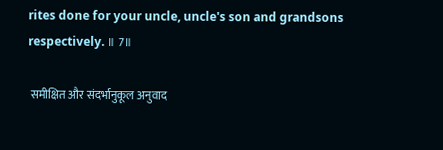rites done for your uncle, uncle's son and grandsons respectively. ॥ 7॥

 समीक्षित और संदर्भानुकूल अनुवाद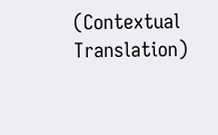(Contextual Translation)